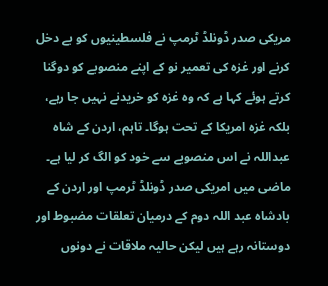مریکی صدر ڈونلڈ ٹرمپ نے فلسطینیوں کو بے دخل کرنے اور غزہ کی تعمیر نو کے اپنے منصوبے کو دوگنا کرتے ہوئے کہا ہے کہ وہ غزہ کو خریدنے نہیں جا رہے، بلکہ غزہ امریکا کے تحت ہوگا۔ تاہم، اردن کے شاہ عبداللہ نے اس منصوبے سے خود کو الگ کر لیا ہے۔
ماضی میں امریکی صدر ڈونلڈ ٹرمپ اور اردن کے بادشاہ عبد اللہ دوم کے درمیان تعلقات مضبوط اور دوستانہ رہے ہیں لیکن حالیہ ملاقات نے دونوں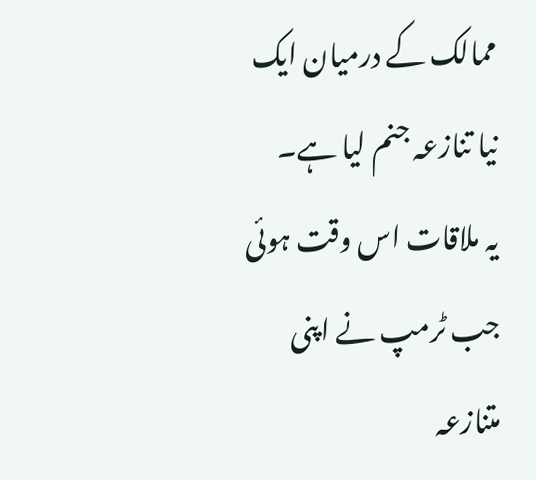ممالک کے درمیان ایک نیا تنازعہ جنم لیا ہے۔
یہ ملاقات اس وقت ہوئی جب ٹرمپ نے اپنی متنازعہ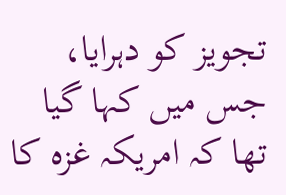تجویز کو دہرایا، جس میں کہا گیا تھا کہ امریکہ غزہ کا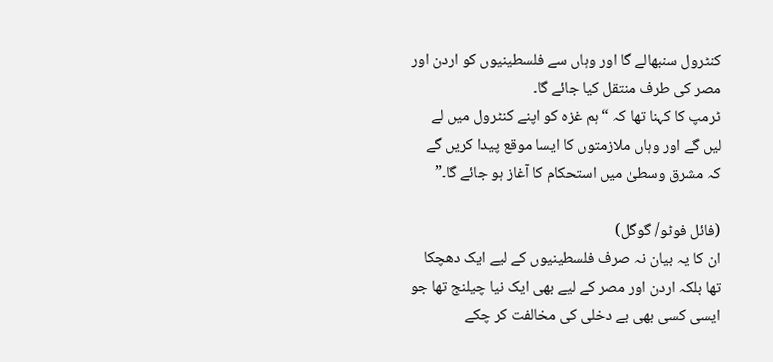کنٹرول سنبھالے گا اور وہاں سے فلسطینیوں کو اردن اور مصر کی طرف منتقل کیا جائے گا۔
ٹرمپ کا کہنا تھا کہ “ہم غزہ کو اپنے کنٹرول میں لے لیں گے اور وہاں ملازمتوں کا ایسا موقع پیدا کریں گے کہ مشرق وسطیٰ میں استحکام کا آغاز ہو جائے گا۔”

(فائل فوٹو/ گوگل)
ان کا یہ بیان نہ صرف فلسطینیوں کے لیے ایک دھچکا تھا بلکہ اردن اور مصر کے لیے بھی ایک نیا چیلنج تھا جو ایسی کسی بھی بے دخلی کی مخالفت کر چکے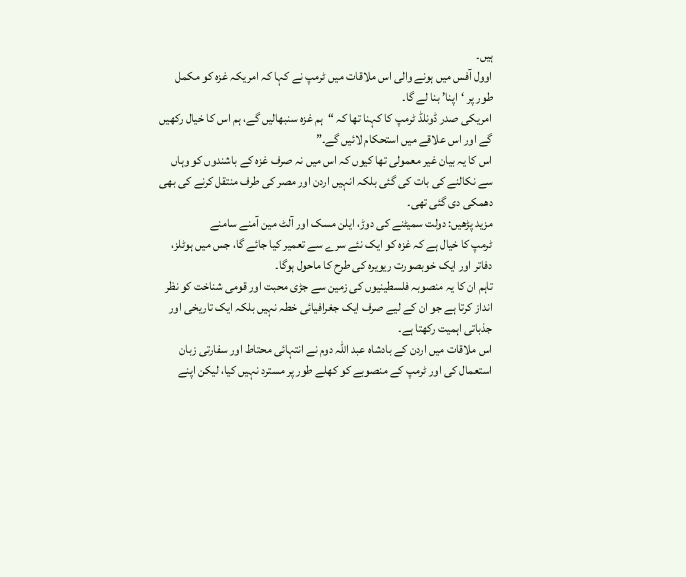ہیں۔
اوول آفس میں ہونے والی اس ملاقات میں ٹرمپ نے کہا کہ امریکہ غزہ کو مکمل طور پر ‘اپنا’ بنا لے گا۔
امریکی صدر ڈونلڈ ٹرمپ کا کہنا تھا کہ “ہم غزہ سنبھالیں گے، ہم اس کا خیال رکھیں گے اور اس علاقے میں استحکام لائیں گے۔”
اس کا یہ بیان غیر معمولی تھا کیوں کہ اس میں نہ صرف غزہ کے باشندوں کو وہاں سے نکالنے کی بات کی گئی بلکہ انہیں اردن اور مصر کی طرف منتقل کرنے کی بھی دھمکی دی گئی تھی۔
مزید پڑھیں: دولت سمیٹنے کی دوڑ، ایلن مسک اور آلٹ مین آمنے سامنے
ٹرمپ کا خیال ہے کہ غزہ کو ایک نئے سرے سے تعمیر کیا جائے گا، جس میں ہوٹلز، دفاتر اور ایک خوبصورت ریویرہ کی طرح کا ماحول ہوگا۔
تاہم ان کا یہ منصوبہ فلسطینیوں کی زمین سے جڑی محبت اور قومی شناخت کو نظر انداز کرتا ہے جو ان کے لیے صرف ایک جغرافیائی خطہ نہیں بلکہ ایک تاریخی اور جذباتی اہمیت رکھتا ہے۔
اس ملاقات میں اردن کے بادشاہ عبد اللہ دوم نے انتہائی محتاط اور سفارتی زبان استعمال کی اور ٹرمپ کے منصوبے کو کھلے طور پر مسترد نہیں کیا، لیکن اپنے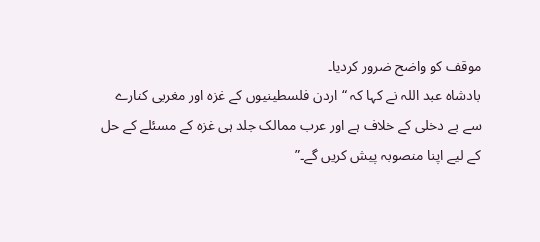موقف کو واضح ضرور کردیا۔
بادشاہ عبد اللہ نے کہا کہ “اردن فلسطینیوں کے غزہ اور مغربی کنارے سے بے دخلی کے خلاف ہے اور عرب ممالک جلد ہی غزہ کے مسئلے کے حل کے لیے اپنا منصوبہ پیش کریں گے۔”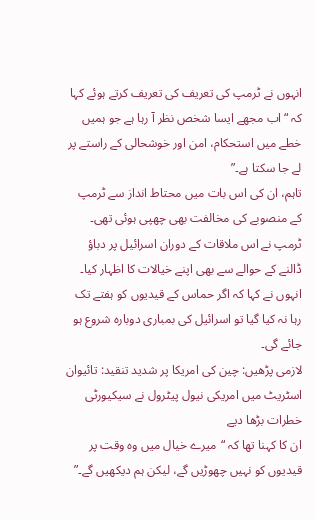انہوں نے ٹرمپ کی تعریف کی تعریف کرتے ہوئے کہا کہ “اب مجھے ایسا شخص نظر آ رہا ہے جو ہمیں خطے میں استحکام، امن اور خوشحالی کے راستے پر لے جا سکتا ہے۔”
تاہم، ان کی اس بات میں محتاط انداز سے ٹرمپ کے منصوبے کی مخالفت بھی چھپی ہوئی تھی۔
ٹرمپ نے اس ملاقات کے دوران اسرائیل پر دباؤ ڈالنے کے حوالے سے بھی اپنے خیالات کا اظہار کیا۔
انہوں نے کہا کہ اگر حماس کے قیدیوں کو ہفتے تک رہا نہ کیا گیا تو اسرائیل کی بمباری دوبارہ شروع ہو جائے گی۔
لازمی پڑھیں: چین کی امریکا پر شدید تنقید: تائیوان اسٹریٹ میں امریکی نیول پیٹرول نے سیکیورٹی خطرات بڑھا دیے
ان کا کہنا تھا کہ “میرے خیال میں وہ وقت پر قیدیوں کو نہیں چھوڑیں گے، لیکن ہم دیکھیں گے۔”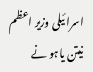اسرائیلی وزیر اعظم نیتن یاہو نے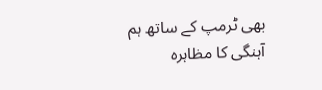بھی ٹرمپ کے ساتھ ہم آہنگی کا مظاہرہ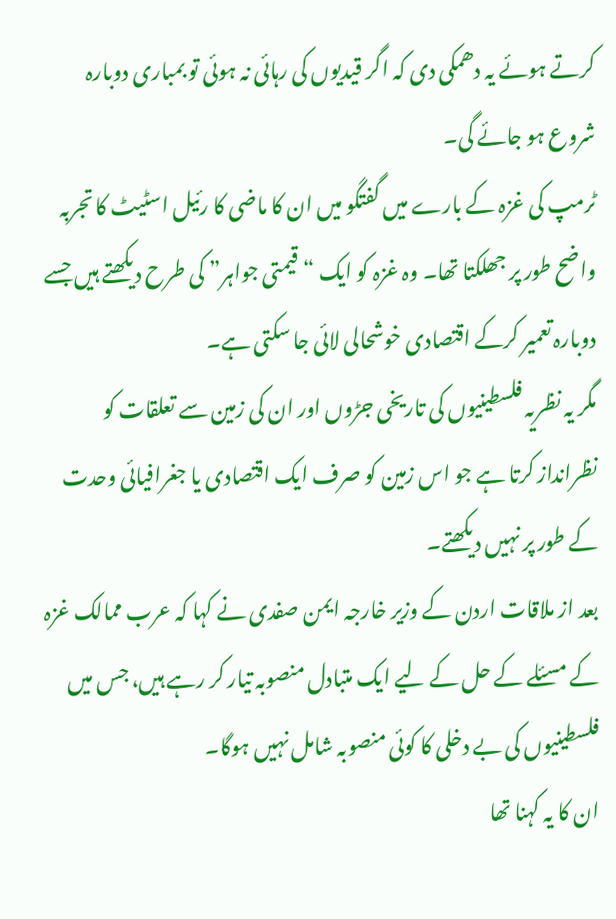کرتے ہوئے یہ دھمکی دی کہ اگر قیدیوں کی رہائی نہ ہوئی تو بمباری دوبارہ شروع ہو جائے گی۔
ٹرمپ کی غزہ کے بارے میں گفتگو میں ان کا ماضی کا رئیل اسٹیٹ کا تجربہ واضح طور پر جھلکتا تھا۔ وہ غزہ کو ایک “قیمتی جواہر” کی طرح دیکھتے ہیں جسے دوبارہ تعمیر کرکے اقتصادی خوشحالی لائی جا سکتی ہے۔
مگر یہ نظریہ فلسطینیوں کی تاریخی جڑوں اور ان کی زمین سے تعلقات کو نظرانداز کرتا ہے جو اس زمین کو صرف ایک اقتصادی یا جغرافیائی وحدت کے طور پر نہیں دیکھتے۔
بعد از ملاقات اردن کے وزیر خارجہ ایمن صفدی نے کہا کہ عرب ممالک غزہ کے مسئلے کے حل کے لیے ایک متبادل منصوبہ تیار کر رہے ہیں، جس میں فلسطینیوں کی بے دخلی کا کوئی منصوبہ شامل نہیں ہوگا۔
ان کا یہ کہنا تھا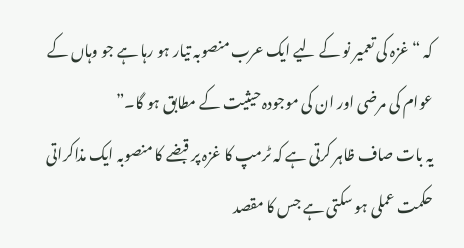کہ “غزہ کی تعمیر نو کے لیے ایک عرب منصوبہ تیار ہو رہا ہے جو وہاں کے عوام کی مرضی اور ان کی موجودہ حیثیت کے مطابق ہو گا۔”
یہ بات صاف ظاہر کرتی ہے کہ ٹرمپ کا غزہ پر قبضے کا منصوبہ ایک مذاکراتی حکمت عملی ہو سکتی ہے جس کا مقصد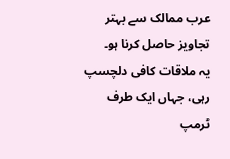عرب ممالک سے بہتر تجاویز حاصل کرنا ہو۔
یہ ملاقات کافی دلچسپ رہی، جہاں ایک طرف ٹرمپ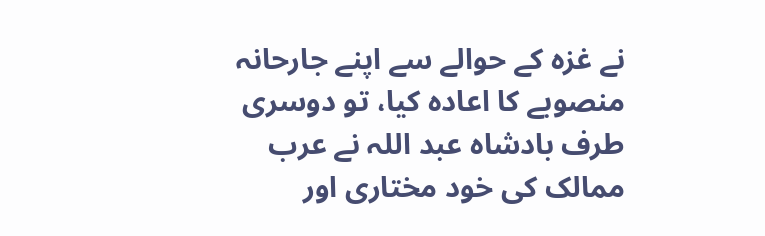نے غزہ کے حوالے سے اپنے جارحانہ منصوبے کا اعادہ کیا، تو دوسری طرف بادشاہ عبد اللہ نے عرب ممالک کی خود مختاری اور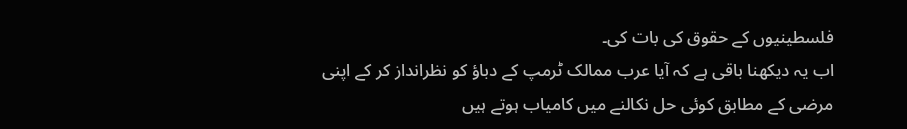فلسطینیوں کے حقوق کی بات کی۔
اب یہ دیکھنا باقی ہے کہ آیا عرب ممالک ٹرمپ کے دباؤ کو نظرانداز کر کے اپنی مرضی کے مطابق کوئی حل نکالنے میں کامیاب ہوتے ہیں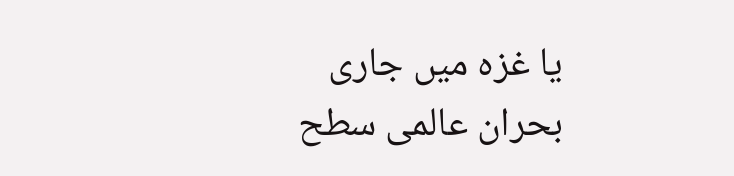یا غزہ میں جاری بحران عالمی سطح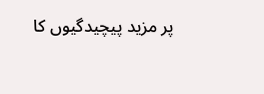پر مزید پیچیدگیوں کا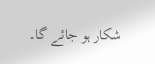شکار ہو جائے گا۔